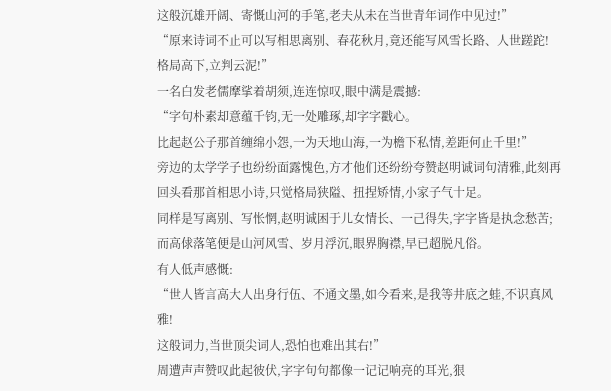这般沉雄开阔、寄慨山河的手笔,老夫从未在当世青年词作中见过!”
“原来诗词不止可以写相思离别、春花秋月,竟还能写风雪长路、人世蹉跎!
格局高下,立判云泥!”
一名白发老儒摩挲着胡须,连连惊叹,眼中满是震撼:
“字句朴素却意蕴千钧,无一处雕琢,却字字戳心。
比起赵公子那首缠绵小怨,一为天地山海,一为檐下私情,差距何止千里!”
旁边的太学学子也纷纷面露愧色,方才他们还纷纷夸赞赵明诚词句清雅,此刻再回头看那首相思小诗,只觉格局狭隘、扭捏矫情,小家子气十足。
同样是写离别、写怅惘,赵明诚困于儿女情长、一己得失,字字皆是执念愁苦;
而高俅落笔便是山河风雪、岁月浮沉,眼界胸襟,早已超脱凡俗。
有人低声感慨:
“世人皆言高大人出身行伍、不通文墨,如今看来,是我等井底之蛙,不识真风雅!
这般词力,当世顶尖词人,恐怕也难出其右!”
周遭声声赞叹此起彼伏,字字句句都像一记记响亮的耳光,狠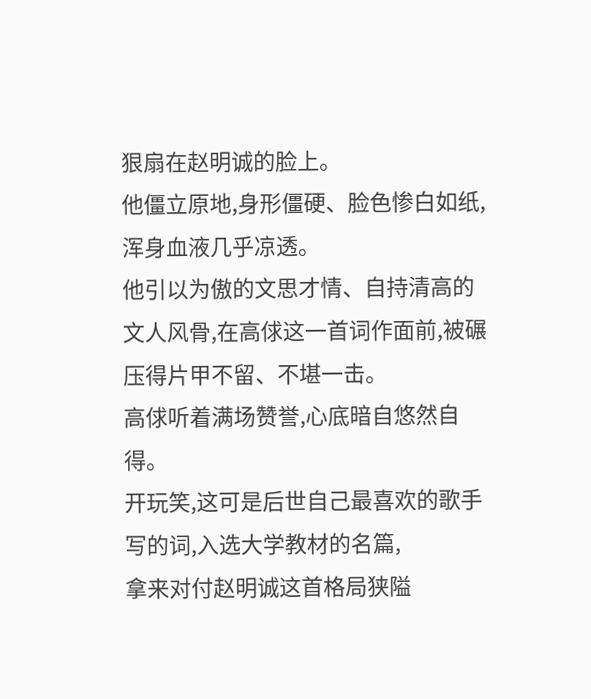狠扇在赵明诚的脸上。
他僵立原地,身形僵硬、脸色惨白如纸,浑身血液几乎凉透。
他引以为傲的文思才情、自持清高的文人风骨,在高俅这一首词作面前,被碾压得片甲不留、不堪一击。
高俅听着满场赞誉,心底暗自悠然自得。
开玩笑,这可是后世自己最喜欢的歌手写的词,入选大学教材的名篇,
拿来对付赵明诚这首格局狭隘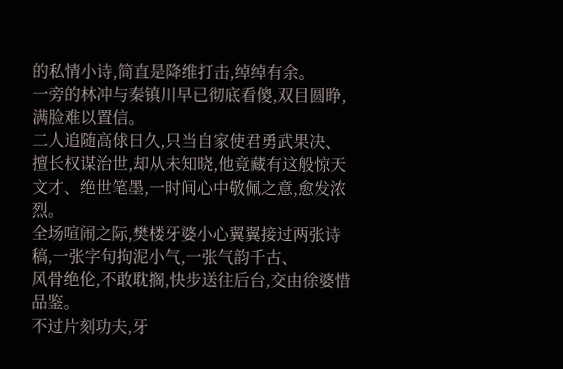的私情小诗,简直是降维打击,绰绰有余。
一旁的林冲与秦镇川早已彻底看傻,双目圆睁,满脸难以置信。
二人追随高俅日久,只当自家使君勇武果决、擅长权谋治世,却从未知晓,他竟藏有这般惊天文才、绝世笔墨,一时间心中敬佩之意,愈发浓烈。
全场喧闹之际,樊楼牙婆小心翼翼接过两张诗稿,一张字句拘泥小气,一张气韵千古、
风骨绝伦,不敢耽搁,快步送往后台,交由徐婆惜品鉴。
不过片刻功夫,牙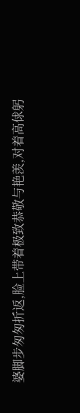婆脚步匆匆折返,脸上带着极致恭敬与艳羡,对着高俅躬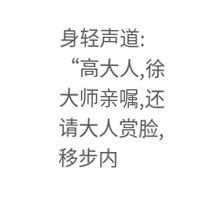身轻声道:
“高大人,徐大师亲嘱,还请大人赏脸,移步内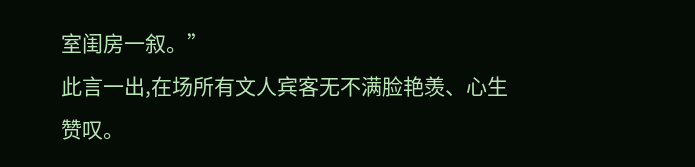室闺房一叙。”
此言一出,在场所有文人宾客无不满脸艳羡、心生赞叹。